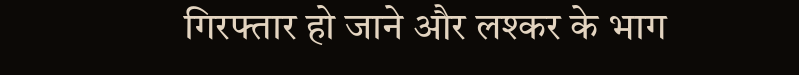गिरफ्तार हो जाने और लश्कर के भाग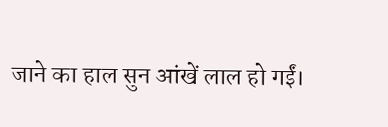जाने का हाल सुन आंखें लाल हो गईं।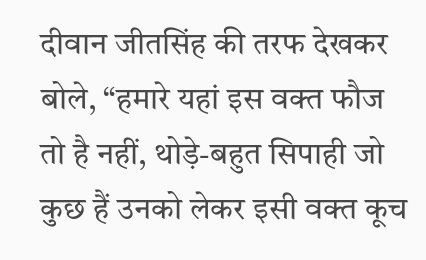दीवान जीतसिंह की तरफ देखकर बोले, “हमारे यहां इस वक्त फौज तो है नहीं, थोड़े-बहुत सिपाही जो कुछ हैं उनको लेकर इसी वक्त कूच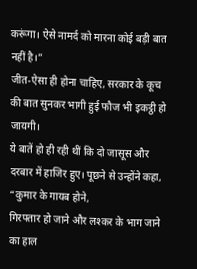करूंगा। ऐसे नामर्द को मारना कोई बड़ी बात नहीं है।”
जीत-ऐसा ही होना चाहिए, सरकार के कूच की बात सुनकर भागी हुई फौज भी इकट्ठी हो जायगी।
ये बातें हो ही रही थीं कि दो जासूस और दरबार में हाजिर हुए। पूछने से उन्होंने कहा, “कुमार के गायब होने,
गिरफ्तार हो जाने और लश्कर के भाग जाने का हाल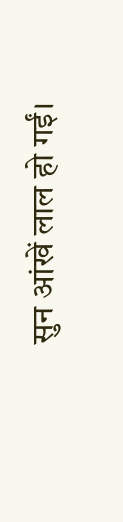सुन आंखें लाल हो गईं।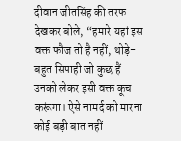दीवान जीतसिंह की तरफ देखकर बोले, “हमारे यहां इस वक्त फौज तो है नहीं, थोड़े-बहुत सिपाही जो कुछ हैं उनको लेकर इसी वक्त कूच करूंगा। ऐसे नामर्द को मारना कोई बड़ी बात नहीं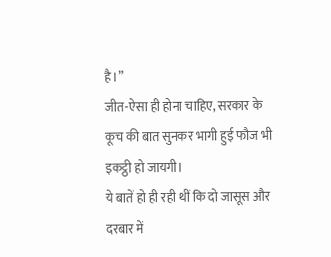है।”
जीत-ऐसा ही होना चाहिए, सरकार के कूच की बात सुनकर भागी हुई फौज भी इकट्ठी हो जायगी।
ये बातें हो ही रही थीं कि दो जासूस और दरबार में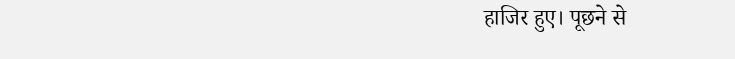हाजिर हुए। पूछने से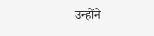उन्होंने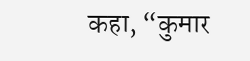कहा, “कुमार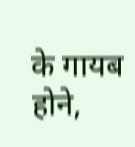के गायब होने,